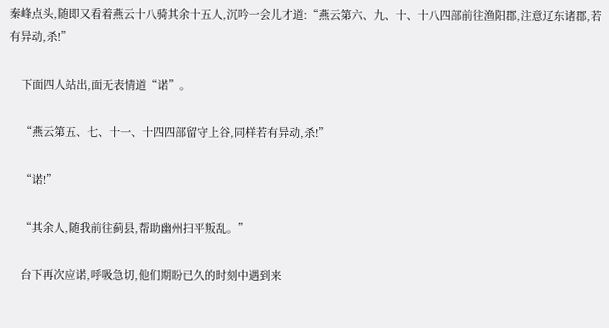秦峰点头,随即又看着燕云十八骑其余十五人,沉吟一会儿才道:“燕云第六、九、十、十八四部前往渔阳郡,注意辽东诸郡,若有异动,杀!”

    下面四人站出,面无表情道“诺”。

    “燕云第五、七、十一、十四四部留守上谷,同样若有异动,杀!”

    “诺!”

    “其余人,随我前往蓟县,帮助幽州扫平叛乱。”

    台下再次应诺,呼吸急切,他们期盼已久的时刻中遇到来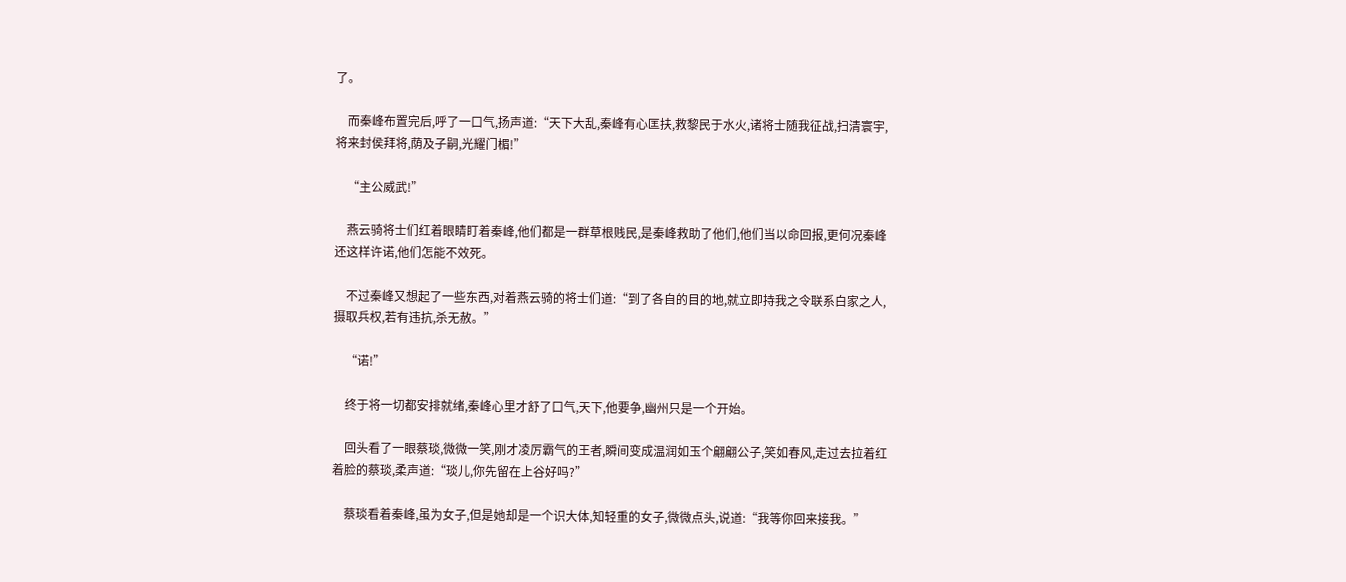了。

    而秦峰布置完后,呼了一口气,扬声道:“天下大乱,秦峰有心匡扶,救黎民于水火,诸将士随我征战,扫清寰宇,将来封侯拜将,荫及子嗣,光耀门楣!”

    “主公威武!”

    燕云骑将士们红着眼睛盯着秦峰,他们都是一群草根贱民,是秦峰救助了他们,他们当以命回报,更何况秦峰还这样许诺,他们怎能不效死。

    不过秦峰又想起了一些东西,对着燕云骑的将士们道:“到了各自的目的地,就立即持我之令联系白家之人,摄取兵权,若有违抗,杀无赦。”

    “诺!”

    终于将一切都安排就绪,秦峰心里才舒了口气,天下,他要争,幽州只是一个开始。

    回头看了一眼蔡琰,微微一笑,刚才凌厉霸气的王者,瞬间变成温润如玉个翩翩公子,笑如春风,走过去拉着红着脸的蔡琰,柔声道:“琰儿,你先留在上谷好吗?”

    蔡琰看着秦峰,虽为女子,但是她却是一个识大体,知轻重的女子,微微点头,说道:“我等你回来接我。”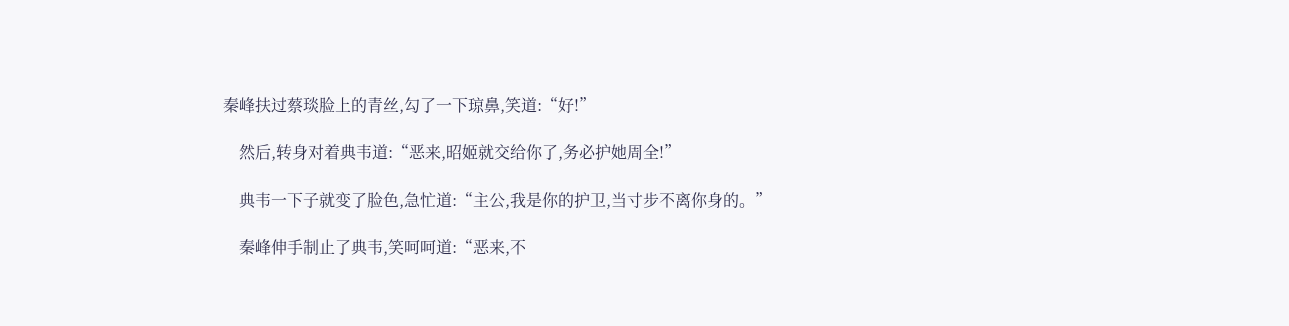秦峰扶过蔡琰脸上的青丝,勾了一下琼鼻,笑道:“好!”

    然后,转身对着典韦道:“恶来,昭姬就交给你了,务必护她周全!”

    典韦一下子就变了脸色,急忙道:“主公,我是你的护卫,当寸步不离你身的。”

    秦峰伸手制止了典韦,笑呵呵道:“恶来,不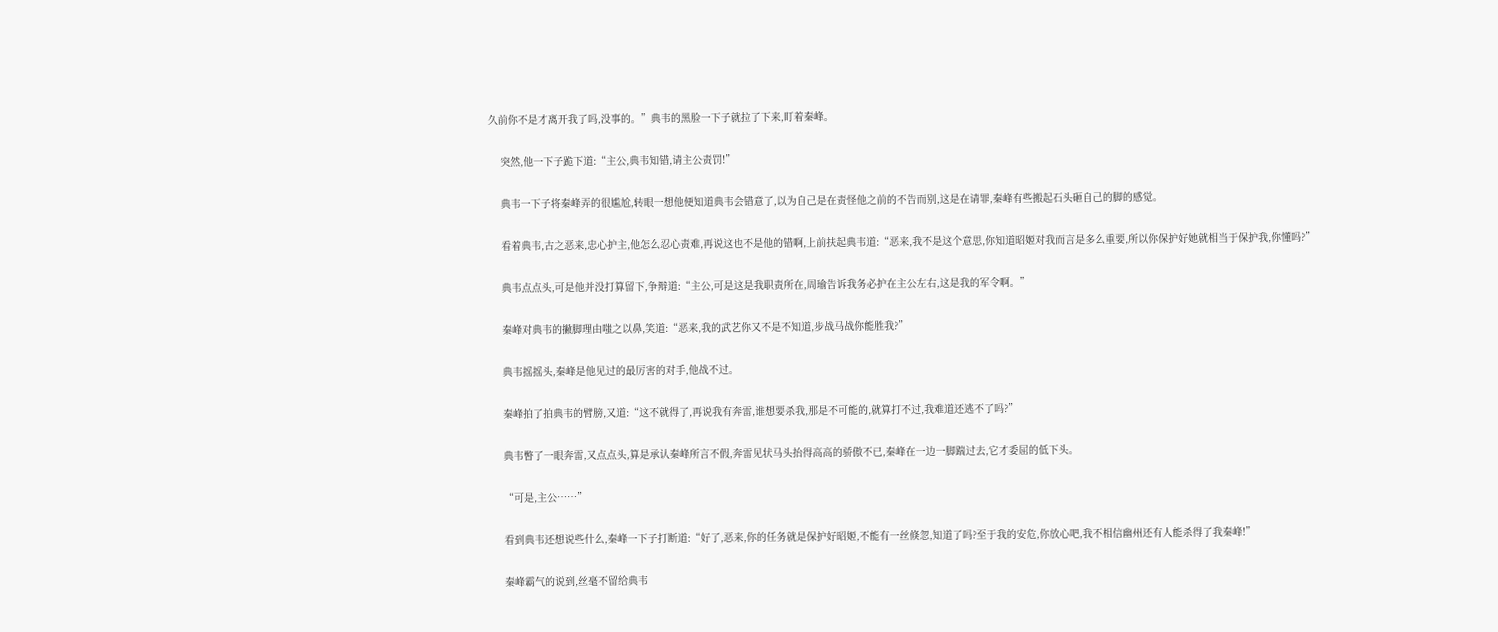久前你不是才离开我了吗,没事的。”典韦的黑脸一下子就拉了下来,盯着秦峰。

    突然,他一下子跪下道:“主公,典韦知错,请主公责罚!”

    典韦一下子将秦峰弄的很尴尬,转眼一想他便知道典韦会错意了,以为自己是在责怪他之前的不告而别,这是在请罪,秦峰有些搬起石头砸自己的脚的感觉。

    看着典韦,古之恶来,忠心护主,他怎么忍心责难,再说这也不是他的错啊,上前扶起典韦道:“恶来,我不是这个意思,你知道昭姬对我而言是多么重要,所以你保护好她就相当于保护我,你懂吗?”

    典韦点点头,可是他并没打算留下,争辩道:“主公,可是这是我职责所在,周瑜告诉我务必护在主公左右,这是我的军令啊。”

    秦峰对典韦的撇脚理由嗤之以鼻,笑道:“恶来,我的武艺你又不是不知道,步战马战你能胜我?”

    典韦摇摇头,秦峰是他见过的最厉害的对手,他战不过。

    秦峰拍了拍典韦的臂膀,又道:“这不就得了,再说我有奔雷,谁想要杀我,那是不可能的,就算打不过,我难道还逃不了吗?”

    典韦瞥了一眼奔雷,又点点头,算是承认秦峰所言不假,奔雷见状马头抬得高高的骄傲不已,秦峰在一边一脚踹过去,它才委屈的低下头。

    “可是,主公……”

    看到典韦还想说些什么,秦峰一下子打断道:“好了,恶来,你的任务就是保护好昭姬,不能有一丝倏忽,知道了吗?至于我的安危,你放心吧,我不相信幽州还有人能杀得了我秦峰!”

    秦峰霸气的说到,丝毫不留给典韦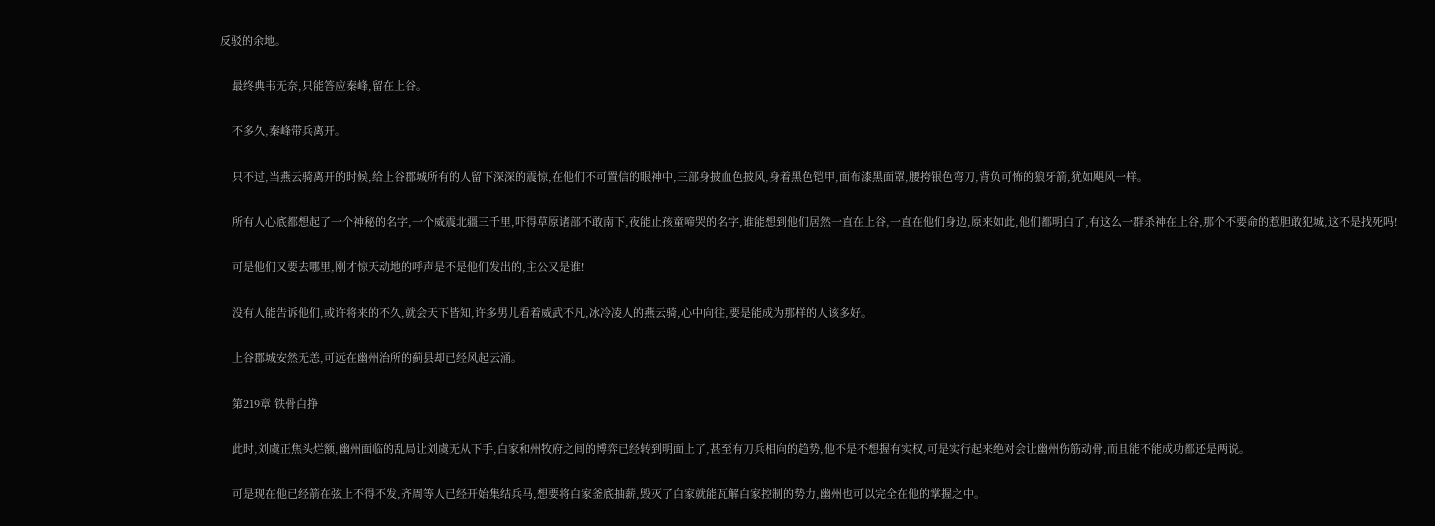反驳的余地。

    最终典韦无奈,只能答应秦峰,留在上谷。

    不多久,秦峰带兵离开。

    只不过,当燕云骑离开的时候,给上谷郡城所有的人留下深深的震惊,在他们不可置信的眼神中,三部身披血色披风,身着黑色铠甲,面布漆黑面罩,腰挎银色弯刀,背负可怖的狼牙箭,犹如飓风一样。

    所有人心底都想起了一个神秘的名字,一个威震北疆三千里,吓得草原诸部不敢南下,夜能止孩童啼哭的名字,谁能想到他们居然一直在上谷,一直在他们身边,原来如此,他们都明白了,有这么一群杀神在上谷,那个不要命的惹胆敢犯城,这不是找死吗!

    可是他们又要去哪里,刚才惊天动地的呼声是不是他们发出的,主公又是谁!

    没有人能告诉他们,或许将来的不久,就会天下皆知,许多男儿看着威武不凡,冰冷凌人的燕云骑,心中向往,要是能成为那样的人该多好。

    上谷郡城安然无恙,可远在幽州治所的蓟县却已经风起云涌。

    第219章 铁骨白挣

    此时,刘虞正焦头烂额,幽州面临的乱局让刘虞无从下手,白家和州牧府之间的博弈已经转到明面上了,甚至有刀兵相向的趋势,他不是不想握有实权,可是实行起来绝对会让幽州伤筋动骨,而且能不能成功都还是两说。

    可是现在他已经箭在弦上不得不发,齐周等人已经开始集结兵马,想要将白家釜底抽薪,毁灭了白家就能瓦解白家控制的势力,幽州也可以完全在他的掌握之中。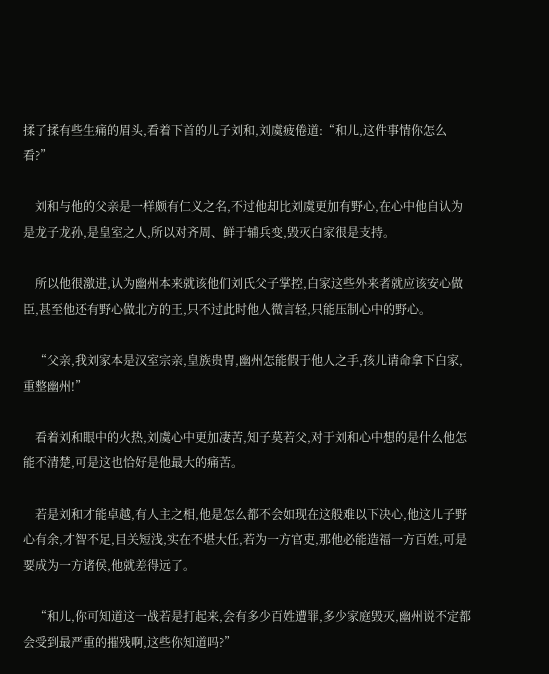揉了揉有些生痛的眉头,看着下首的儿子刘和,刘虞疲倦道:“和儿,这件事情你怎么看?”

    刘和与他的父亲是一样颇有仁义之名,不过他却比刘虞更加有野心,在心中他自认为是龙子龙孙,是皇室之人,所以对齐周、鲜于辅兵变,毁灭白家很是支持。

    所以他很激进,认为幽州本来就该他们刘氏父子掌控,白家这些外来者就应该安心做臣,甚至他还有野心做北方的王,只不过此时他人微言轻,只能压制心中的野心。

    “父亲,我刘家本是汉室宗亲,皇族贵胄,幽州怎能假于他人之手,孩儿请命拿下白家,重整幽州!”

    看着刘和眼中的火热,刘虞心中更加凄苦,知子莫若父,对于刘和心中想的是什么他怎能不清楚,可是这也恰好是他最大的痛苦。

    若是刘和才能卓越,有人主之相,他是怎么都不会如现在这般难以下决心,他这儿子野心有余,才智不足,目关短浅,实在不堪大任,若为一方官吏,那他必能造福一方百姓,可是要成为一方诸侯,他就差得远了。

    “和儿,你可知道这一战若是打起来,会有多少百姓遭罪,多少家庭毁灭,幽州说不定都会受到最严重的摧残啊,这些你知道吗?”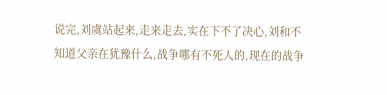说完,刘虞站起来,走来走去,实在下不了决心,刘和不知道父亲在犹豫什么,战争哪有不死人的,现在的战争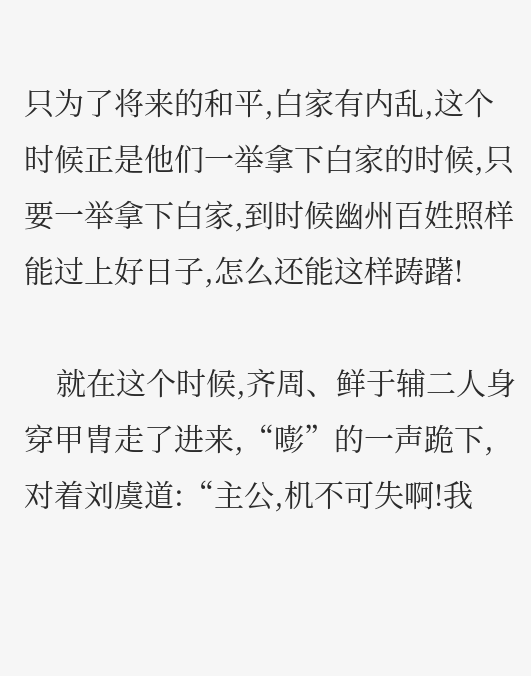只为了将来的和平,白家有内乱,这个时候正是他们一举拿下白家的时候,只要一举拿下白家,到时候幽州百姓照样能过上好日子,怎么还能这样踌躇!

    就在这个时候,齐周、鲜于辅二人身穿甲胄走了进来,“嘭”的一声跪下,对着刘虞道:“主公,机不可失啊!我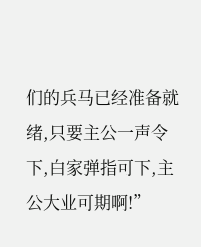们的兵马已经准备就绪,只要主公一声令下,白家弹指可下,主公大业可期啊!”